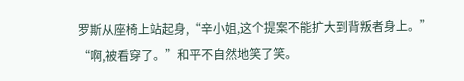罗斯从座椅上站起身,“辛小姐,这个提案不能扩大到背叛者身上。”
“啊,被看穿了。”和平不自然地笑了笑。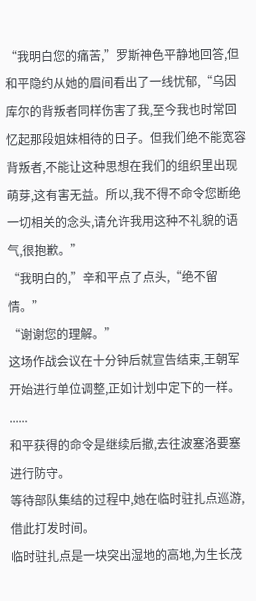“我明白您的痛苦,”罗斯神色平静地回答,但和平隐约从她的眉间看出了一线忧郁,“乌因库尔的背叛者同样伤害了我,至今我也时常回忆起那段姐妹相待的日子。但我们绝不能宽容背叛者,不能让这种思想在我们的组织里出现萌芽,这有害无益。所以,我不得不命令您断绝一切相关的念头,请允许我用这种不礼貌的语气,很抱歉。”
“我明白的,”辛和平点了点头,“绝不留情。”
“谢谢您的理解。”
这场作战会议在十分钟后就宣告结束,王朝军开始进行单位调整,正如计划中定下的一样。
......
和平获得的命令是继续后撤,去往波塞洛要塞进行防守。
等待部队集结的过程中,她在临时驻扎点巡游,借此打发时间。
临时驻扎点是一块突出湿地的高地,为生长茂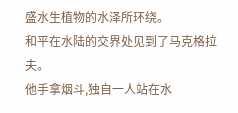盛水生植物的水泽所环绕。
和平在水陆的交界处见到了马克格拉夫。
他手拿烟斗,独自一人站在水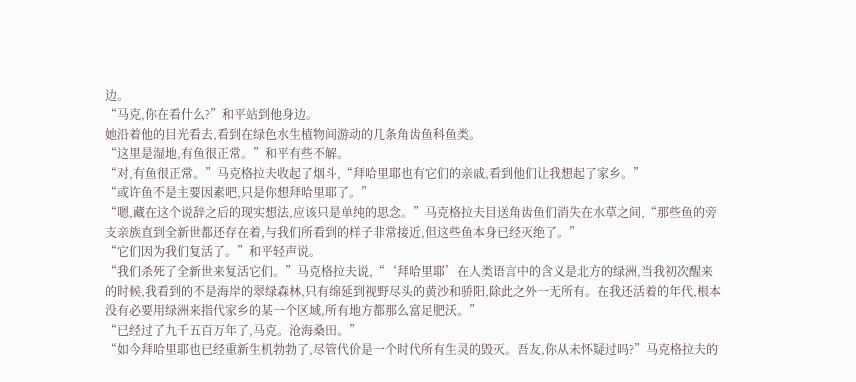边。
“马克,你在看什么?”和平站到他身边。
她沿着他的目光看去,看到在绿色水生植物间游动的几条角齿鱼科鱼类。
“这里是湿地,有鱼很正常。”和平有些不解。
“对,有鱼很正常。”马克格拉夫收起了烟斗,“拜哈里耶也有它们的亲戚,看到他们让我想起了家乡。”
“或许鱼不是主要因素吧,只是你想拜哈里耶了。”
“嗯,藏在这个说辞之后的现实想法,应该只是单纯的思念。”马克格拉夫目送角齿鱼们消失在水草之间,“那些鱼的旁支亲族直到全新世都还存在着,与我们所看到的样子非常接近,但这些鱼本身已经灭绝了。”
“它们因为我们复活了。”和平轻声说。
“我们杀死了全新世来复活它们。”马克格拉夫说,“‘拜哈里耶’在人类语言中的含义是北方的绿洲,当我初次醒来的时候,我看到的不是海岸的翠绿森林,只有绵延到视野尽头的黄沙和骄阳,除此之外一无所有。在我还活着的年代,根本没有必要用绿洲来指代家乡的某一个区域,所有地方都那么富足肥沃。”
“已经过了九千五百万年了,马克。沧海桑田。”
“如今拜哈里耶也已经重新生机勃勃了,尽管代价是一个时代所有生灵的毁灭。吾友,你从未怀疑过吗?”马克格拉夫的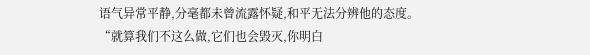语气异常平静,分毫都未曾流露怀疑,和平无法分辨他的态度。
“就算我们不这么做,它们也会毁灭,你明白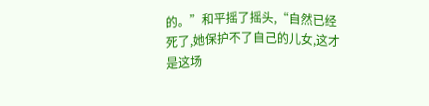的。”和平摇了摇头,“自然已经死了,她保护不了自己的儿女,这才是这场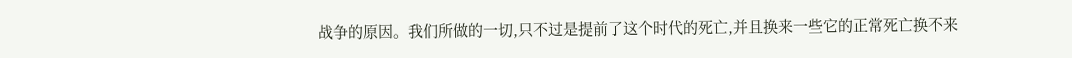战争的原因。我们所做的一切,只不过是提前了这个时代的死亡,并且换来一些它的正常死亡换不来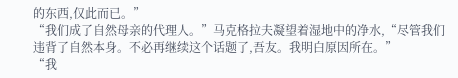的东西,仅此而已。”
“我们成了自然母亲的代理人。”马克格拉夫凝望着湿地中的净水,“尽管我们违背了自然本身。不必再继续这个话题了,吾友。我明白原因所在。”
“我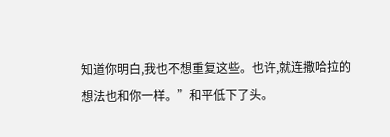知道你明白,我也不想重复这些。也许,就连撒哈拉的想法也和你一样。”和平低下了头。